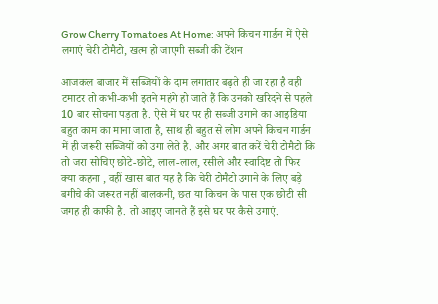Grow Cherry Tomatoes At Home: अपने किचन गार्डन में ऐसे लगाएं चेरी टोमैटो, खत्म हो जाएगी सब्जी की टेंशन

आजकल बाजार में सब्जियों के दाम लगातार बढ़ते ही जा रहा है वही टमाटर तो कभी-कभी इतने महंगे हो जाते हैं कि उनको खरिदने से पहले 10 बार सोचना पड़ता है. ऐसे में घर पर ही सब्जी उगाने का आइडिया बहुत काम का माना जाता है, साथ ही बहुत से लोग अपने किचन गार्डन में ही जरूरी सब्जियों को उगा लेते है. और अगर बात करें चेरी टोमैटो कि तो जरा सोचिए छोटे-छोटे, लाल-लाल, रसीले और स्वादिष्ट तो फिर क्या कहना , वहीं खास बात यह है कि चेरी टोमैटो उगाने के लिए बड़े बगीचे की जरूरत नहीं बालकनी, छत या किचन के पास एक छोटी सी जगह ही काफी है. तो आइए जानते हैं इसे घर पर कैसे उगाएं.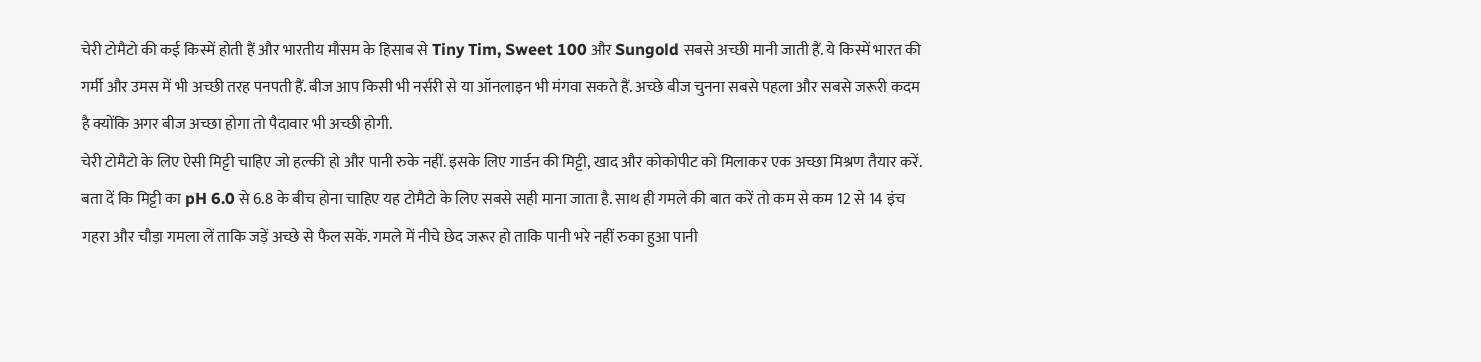चेरी टोमैटो की कई किस्में होती हैं और भारतीय मौसम के हिसाब से Tiny Tim, Sweet 100 और Sungold सबसे अच्छी मानी जाती हैं. ये किस्में भारत की गर्मी और उमस में भी अच्छी तरह पनपती हैं. बीज आप किसी भी नर्सरी से या ऑनलाइन भी मंगवा सकते हैं. अच्छे बीज चुनना सबसे पहला और सबसे जरूरी कदम है क्योंकि अगर बीज अच्छा होगा तो पैदावार भी अच्छी होगी.
चेरी टोमैटो के लिए ऐसी मिट्टी चाहिए जो हल्की हो और पानी रुके नहीं. इसके लिए गार्डन की मिट्टी, खाद और कोकोपीट को मिलाकर एक अच्छा मिश्रण तैयार करें. बता दें कि मिट्टी का pH 6.0 से 6.8 के बीच होना चाहिए यह टोमैटो के लिए सबसे सही माना जाता है. साथ ही गमले की बात करें तो कम से कम 12 से 14 इंच गहरा और चौड़ा गमला लें ताकि जड़ें अच्छे से फैल सकें. गमले में नीचे छेद जरूर हो ताकि पानी भरे नहीं रुका हुआ पानी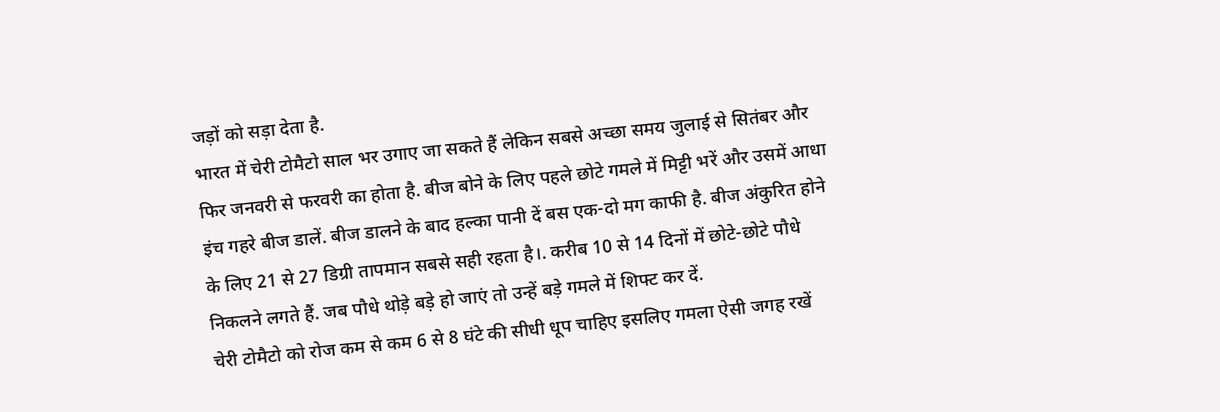जड़ों को सड़ा देता है.
भारत में चेरी टोमैटो साल भर उगाए जा सकते हैं लेकिन सबसे अच्छा समय जुलाई से सितंबर और फिर जनवरी से फरवरी का होता है. बीज बोने के लिए पहले छोटे गमले में मिट्टी भरें और उसमें आधा इंच गहरे बीज डालें. बीज डालने के बाद हल्का पानी दें बस एक-दो मग काफी है. बीज अंकुरित होने के लिए 21 से 27 डिग्री तापमान सबसे सही रहता है।. करीब 10 से 14 दिनों में छोटे-छोटे पौधे निकलने लगते हैं. जब पौधे थोड़े बड़े हो जाएं तो उन्हें बड़े गमले में शिफ्ट कर दें.
चेरी टोमैटो को रोज कम से कम 6 से 8 घंटे की सीधी धूप चाहिए इसलिए गमला ऐसी जगह रखें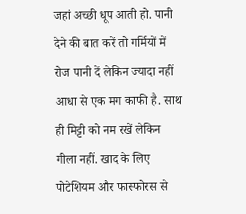जहां अच्छी धूप आती हो. पानी देने की बात करें तो गर्मियों में रोज पानी दें लेकिन ज्यादा नहीं आधा से एक मग काफी है. साथ ही मिट्टी को नम रखें लेकिन गीला नहीं. खाद के लिए पोटेशियम और फास्फोरस से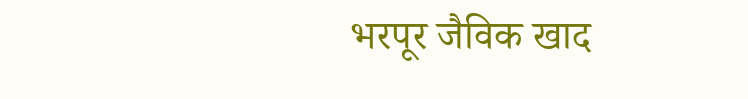भरपूर जैविक खाद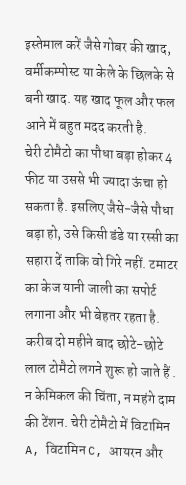इस्तेमाल करें जैसे गोबर की खाद, वर्मीकम्पोस्ट या केले के छिलके से बनी खाद. यह खाद फूल और फल आने में बहुत मदद करती है.
चेरी टोमैटो का पौधा बड़ा होकर 4 फीट या उससे भी ज्यादा ऊंचा हो सकता है. इसलिए जैसे-जैसे पौधा बड़ा हो, उसे किसी डंडे या रस्सी का सहारा दें ताकि वो गिरे नहीं. टमाटर का केज यानी जाली का सपोर्ट लगाना और भी बेहतर रहता है. करीब दो महीने बाद छोटे-छोटे लाल टोमैटो लगने शुरू हो जाते हैं .
न केमिकल की चिंता, न महंगे दाम की टेंशन. चेरी टोमैटो में विटामिन A, विटामिन C, आयरन और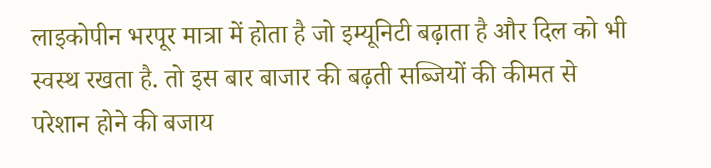लाइकोपीन भरपूर मात्रा में होता है जो इम्यूनिटी बढ़ाता है और दिल को भी स्वस्थ रखता है. तो इस बार बाजार की बढ़ती सब्जियों की कीमत से परेशान होने की बजाय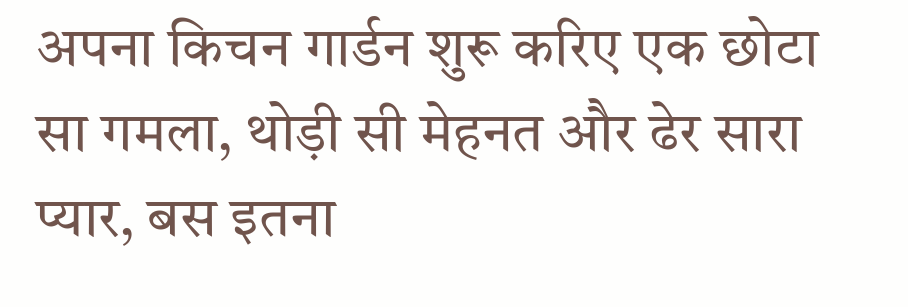अपना किचन गार्डन शुरू करिए एक छोटा सा गमला, थोड़ी सी मेहनत और ढेर सारा प्यार, बस इतना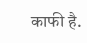काफी है.